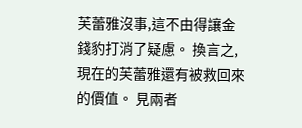芙蕾雅沒事,這不由得讓金錢豹打消了疑慮。 換言之,現在的芙蕾雅還有被救回來的價值。 見兩者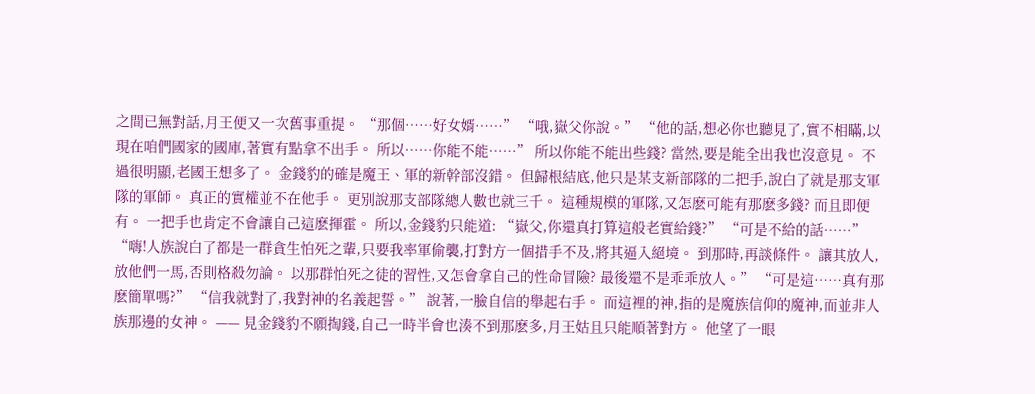之間已無對話,月王便又一次舊事重提。 “那個……好女婿……” “哦,嶽父你說。” “他的話,想必你也聽見了,實不相瞞,以現在咱們國家的國庫,著實有點拿不出手。 所以……你能不能……” 所以你能不能出些錢? 當然,要是能全出我也沒意見。 不過很明顯,老國王想多了。 金錢豹的確是魔王、軍的新幹部沒錯。 但歸根結底,他只是某支新部隊的二把手,說白了就是那支軍隊的軍師。 真正的實權並不在他手。 更別說那支部隊總人數也就三千。 這種規模的軍隊,又怎麽可能有那麽多錢? 而且即便有。 一把手也肯定不會讓自己這麽揮霍。 所以,金錢豹只能道: “嶽父,你還真打算這般老實給錢?” “可是不給的話……” “嗨!人族說白了都是一群貪生怕死之輩,只要我率軍偷襲,打對方一個措手不及,將其逼入絕境。 到那時,再談條件。 讓其放人,放他們一馬,否則格殺勿論。 以那群怕死之徒的習性,又怎會拿自己的性命冒險? 最後還不是乖乖放人。” “可是這……真有那麽簡單嗎?” “信我就對了,我對神的名義起誓。” 說著,一臉自信的舉起右手。 而這裡的神,指的是魔族信仰的魔神,而並非人族那邊的女神。 —— 見金錢豹不願掏錢,自己一時半會也湊不到那麽多,月王姑且只能順著對方。 他望了一眼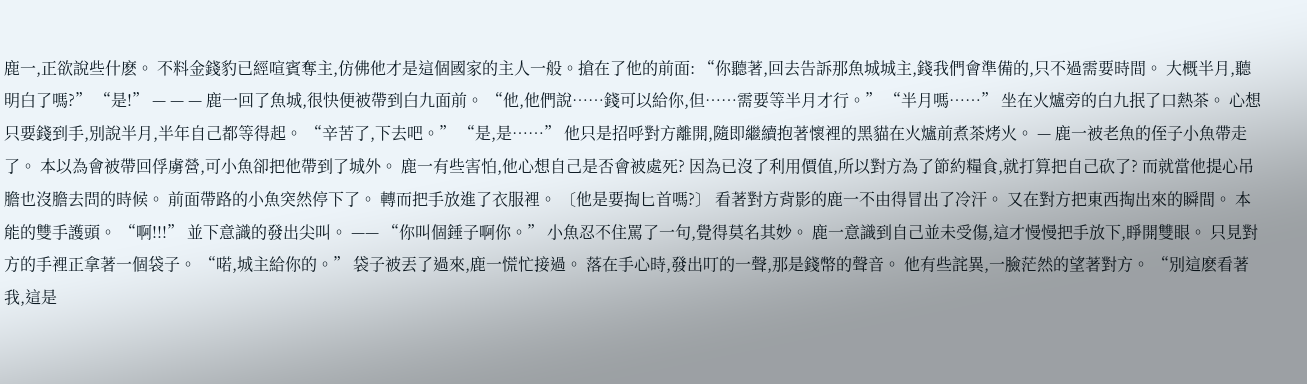鹿一,正欲說些什麽。 不料金錢豹已經喧賓奪主,仿佛他才是這個國家的主人一般。搶在了他的前面: “你聽著,回去告訴那魚城城主,錢我們會準備的,只不過需要時間。 大概半月,聽明白了嗎?” “是!” — — — 鹿一回了魚城,很快便被帶到白九面前。 “他,他們說……錢可以給你,但……需要等半月才行。” “半月嗎……” 坐在火爐旁的白九抿了口熱茶。 心想只要錢到手,別說半月,半年自己都等得起。 “辛苦了,下去吧。” “是,是……” 他只是招呼對方離開,隨即繼續抱著懷裡的黑貓在火爐前煮茶烤火。 — 鹿一被老魚的侄子小魚帶走了。 本以為會被帶回俘虜營,可小魚卻把他帶到了城外。 鹿一有些害怕,他心想自己是否會被處死? 因為已沒了利用價值,所以對方為了節約糧食,就打算把自己砍了? 而就當他提心吊膽也沒膽去問的時候。 前面帶路的小魚突然停下了。 轉而把手放進了衣服裡。 〔他是要掏匕首嗎?〕 看著對方背影的鹿一不由得冒出了冷汗。 又在對方把東西掏出來的瞬間。 本能的雙手護頭。 “啊!!!” 並下意識的發出尖叫。 —— “你叫個錘子啊你。” 小魚忍不住罵了一句,覺得莫名其妙。 鹿一意識到自己並未受傷,這才慢慢把手放下,睜開雙眼。 只見對方的手裡正拿著一個袋子。 “喏,城主給你的。” 袋子被丟了過來,鹿一慌忙接過。 落在手心時,發出叮的一聲,那是錢幣的聲音。 他有些詫異,一臉茫然的望著對方。 “別這麽看著我,這是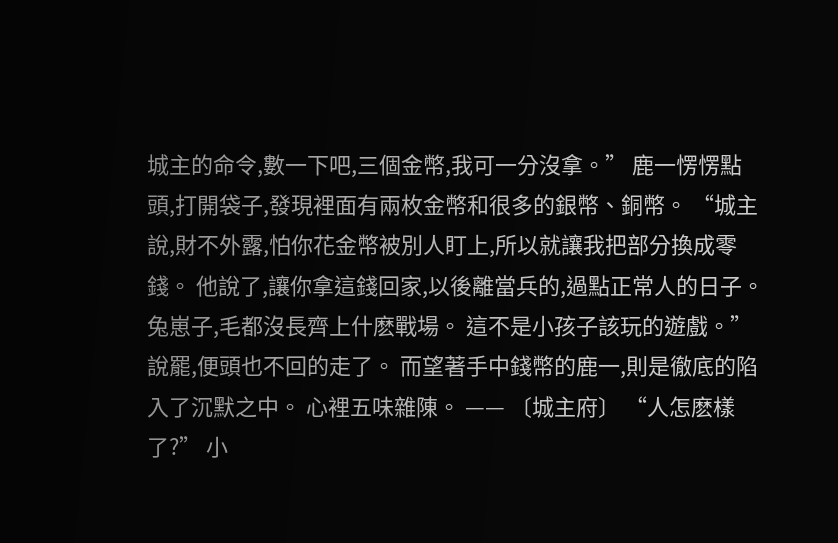城主的命令,數一下吧,三個金幣,我可一分沒拿。” 鹿一愣愣點頭,打開袋子,發現裡面有兩枚金幣和很多的銀幣、銅幣。 “城主說,財不外露,怕你花金幣被別人盯上,所以就讓我把部分換成零錢。 他說了,讓你拿這錢回家,以後離當兵的,過點正常人的日子。 兔崽子,毛都沒長齊上什麽戰場。 這不是小孩子該玩的遊戲。” 說罷,便頭也不回的走了。 而望著手中錢幣的鹿一,則是徹底的陷入了沉默之中。 心裡五味雜陳。 —— 〔城主府〕 “人怎麽樣了?” 小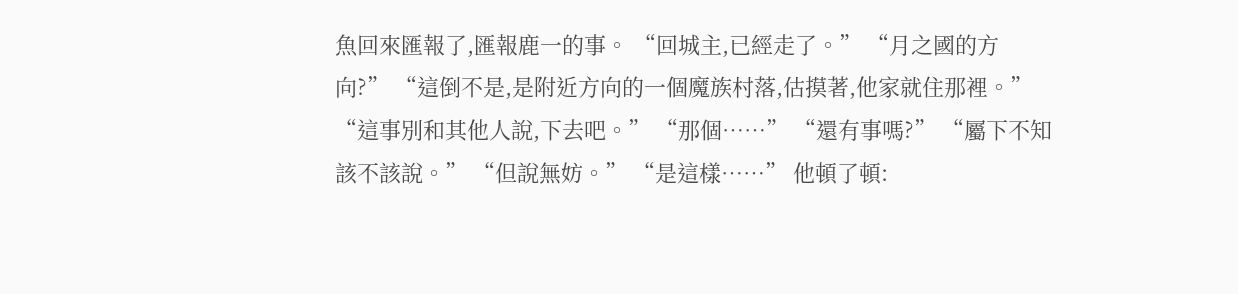魚回來匯報了,匯報鹿一的事。 “回城主,已經走了。” “月之國的方向?” “這倒不是,是附近方向的一個魔族村落,估摸著,他家就住那裡。” “這事別和其他人說,下去吧。” “那個……” “還有事嗎?” “屬下不知該不該說。” “但說無妨。” “是這樣……” 他頓了頓: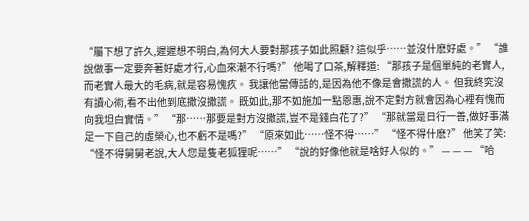“屬下想了許久,遲遲想不明白,為何大人要對那孩子如此照顧? 這似乎……並沒什麽好處。” “誰說做事一定要奔著好處才行,心血來潮不行嗎?” 他喝了口茶,解釋道: “那孩子是個單純的老實人,而老實人最大的毛病,就是容易愧疚。 我讓他當傳話的,是因為他不像是會撒謊的人。 但我終究沒有讀心術,看不出他到底撒沒撒謊。 既如此,那不如施加一點恩惠,說不定對方就會因為心裡有愧而向我坦白實情。” “那……那要是對方沒撒謊,豈不是錢白花了?” “那就當是日行一善,做好事滿足一下自己的虛榮心,也不虧不是嗎?” “原來如此……怪不得……” “怪不得什麽?” 他笑了笑: “怪不得舅舅老說,大人您是隻老狐狸呢……” “說的好像他就是啥好人似的。” — — — “哈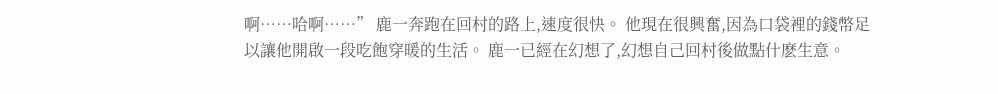啊……哈啊……” 鹿一奔跑在回村的路上,速度很快。 他現在很興奮,因為口袋裡的錢幣足以讓他開啟一段吃飽穿暖的生活。 鹿一已經在幻想了,幻想自己回村後做點什麽生意。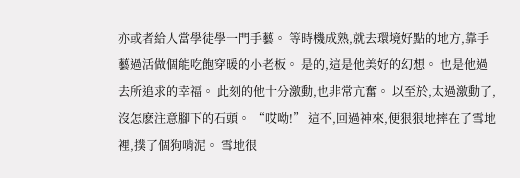亦或者給人當學徒學一門手藝。 等時機成熟,就去環境好點的地方,靠手藝過活做個能吃飽穿暖的小老板。 是的,這是他美好的幻想。 也是他過去所追求的幸福。 此刻的他十分激動,也非常亢奮。 以至於,太過激動了,沒怎麽注意腳下的石頭。 “哎呦!” 這不,回過神來,便狠狠地摔在了雪地裡,撲了個狗啃泥。 雪地很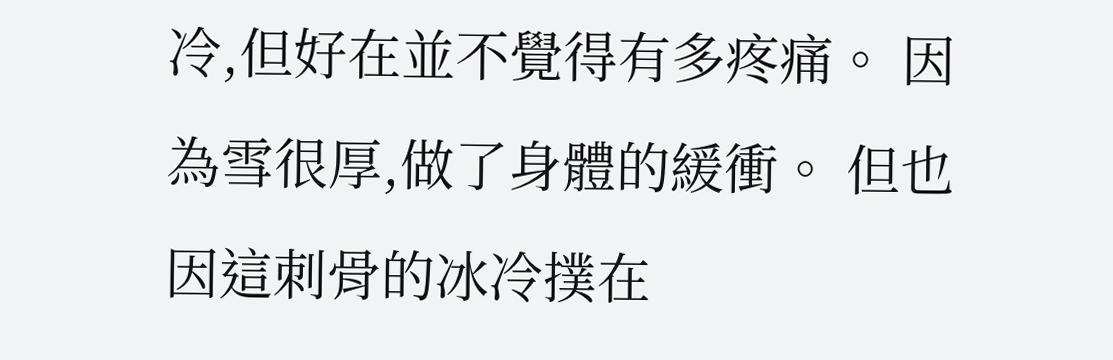冷,但好在並不覺得有多疼痛。 因為雪很厚,做了身體的緩衝。 但也因這刺骨的冰冷撲在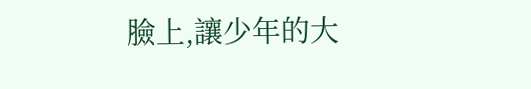臉上,讓少年的大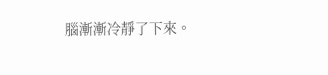腦漸漸冷靜了下來。